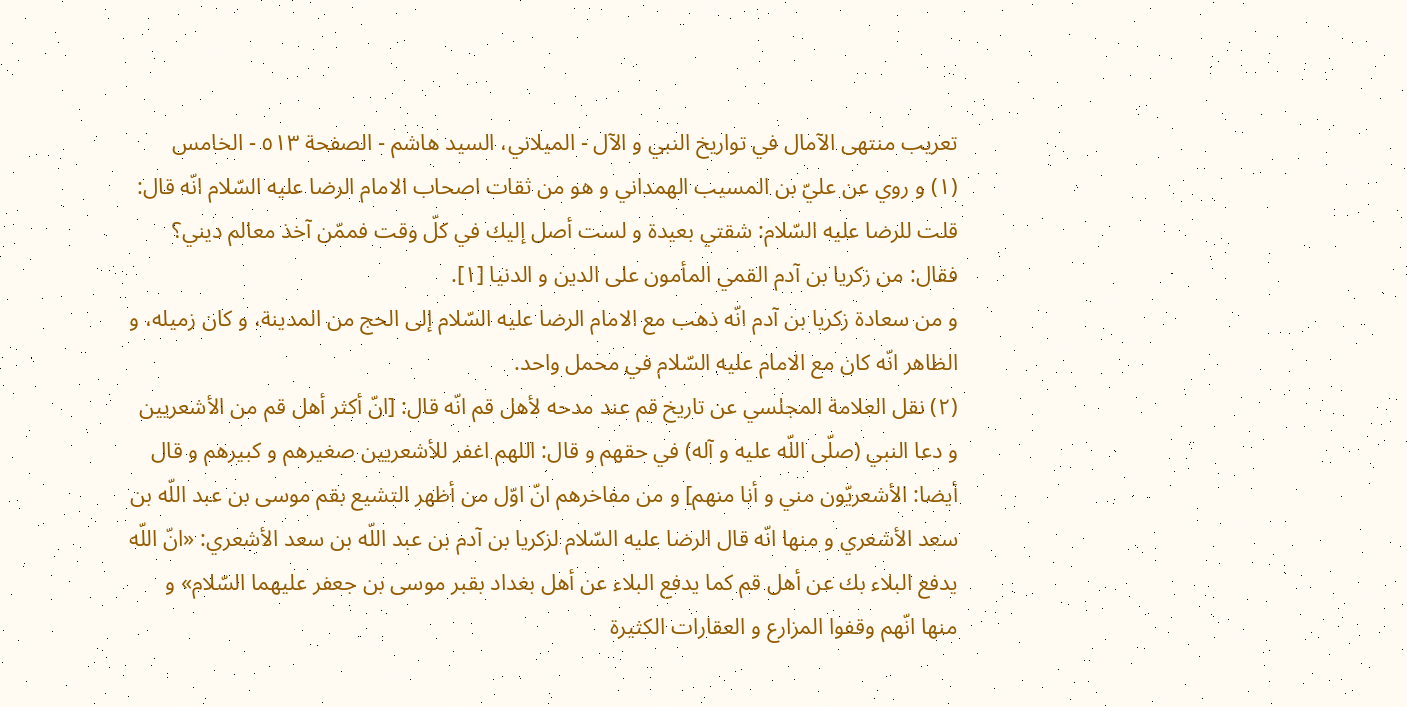تعريب منتهى الآمال في تواريخ النبي و الآل - الميلاني، السيد هاشم - الصفحة ٥١٣ - الخامس
(١) و روي عن عليّ بن المسيب الهمداني و هو من ثقات اصحاب الامام الرضا عليه السّلام انّه قال:
قلت للرضا عليه السّلام: شقتي بعيدة و لست أصل إليك في كلّ وقت فممّن آخذ معالم ديني؟
فقال: من زكريا بن آدم القمي المأمون على الدين و الدنيا [١].
و من سعادة زكريا بن آدم انّه ذهب مع الامام الرضا عليه السّلام إلى الحج من المدينة، و كان زميله، و الظاهر انّه كان مع الامام عليه السّلام في محمل واحد.
(٢) نقل العلامة المجلسي عن تاريخ قم عند مدحه لأهل قم انّه قال: [انّ أكثر أهل قم من الأشعريين و دعا النبي (صلّى اللّه عليه و آله) في حقهم و قال: اللهم اغفر للأشعريين صغيرهم و كبيرهم و قال أيضا: الأشعريّون مني و أنا منهم] و من مفاخرهم انّ اوّل من أظهر التشيع بقم موسى بن عبد اللّه بن سعد الأشعري و منها انّه قال الرضا عليه السّلام لزكريا بن آدم بن عبد اللّه بن سعد الأشعري: «انّ اللّه يدفع البلاء بك عن أهل قم كما يدفع البلاء عن أهل بغداد بقبر موسى بن جعفر عليهما السّلام» و منها انّهم وقفوا المزارع و العقارات الكثيرة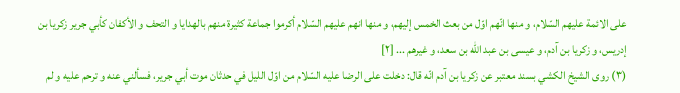على الائمة عليهم السّلام، و منها انّهم اوّل من بعث الخمس إليهم، و منها انهم عليهم السّلام أكرموا جماعة كثيرة منهم بالهدايا و التحف و الأكفان كأبي جرير زكريا بن إدريس، و زكريا بن آدم، و عيسى بن عبد اللّه بن سعد، و غيرهم ... [٢]
(٣) روى الشيخ الكشي بسند معتبر عن زكريا بن آدم انّه قال: دخلت على الرضا عليه السّلام من اوّل الليل في حدثان موت أبي جرير، فسألني عنه و ترحم عليه و لم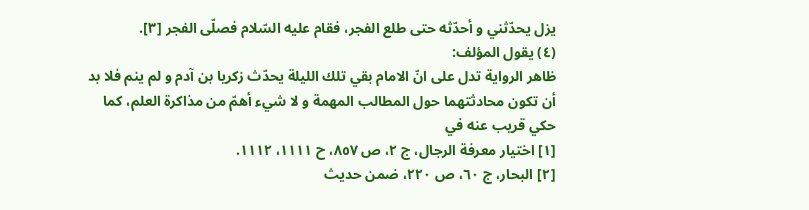يزل يحدّثني و أحدّثه حتى طلع الفجر، فقام عليه السّلام فصلّى الفجر [٣].
(٤) يقول المؤلف:
ظاهر الرواية تدل على انّ الامام بقي تلك الليلة يحدّث زكريا بن آدم و لم ينم فلا بد أن تكون محادثتهما حول المطالب المهمة و لا شيء أهمّ من مذاكرة العلم، كما حكي قريب عنه في
[١] اختيار معرفة الرجال، ج ٢، ص ٨٥٧، ح ١١١١، ١١١٢.
[٢] البحار، ج ٦٠، ص ٢٢٠، ضمن حديث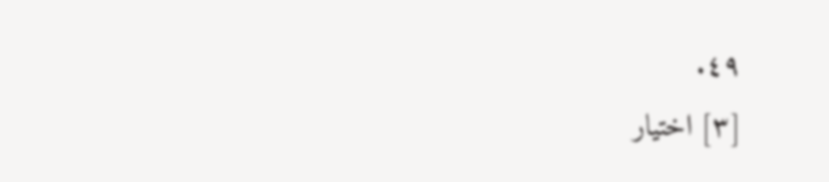٤٩.
[٣] اختيار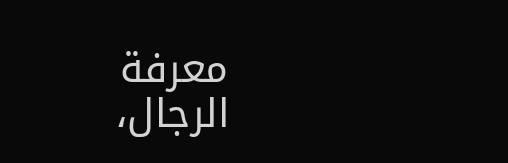معرفة الرجال،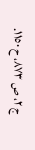ج ٢، ص ٨٧٣، ح ١١٥٠.